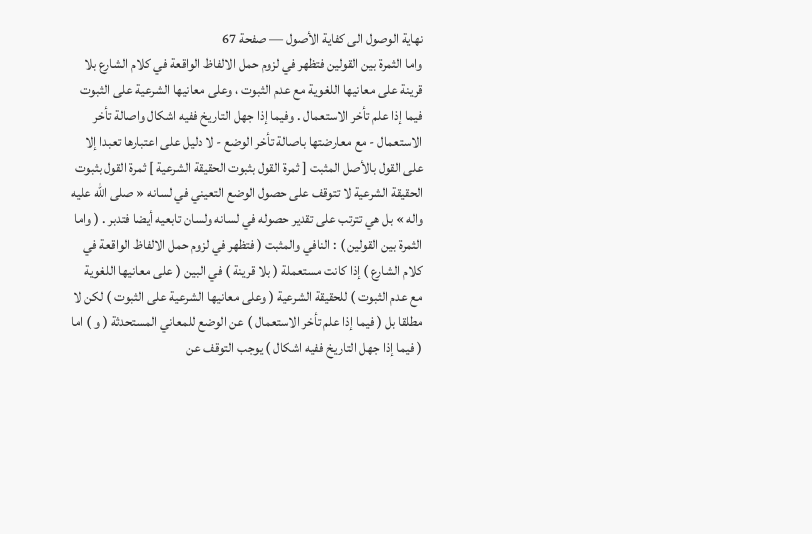نهاية الوصول الى كفاية الأصول — صفحة 67
واما الثمرة بين القولين فتظهر في لزوم حمل الالفاظ الواقعة في كلام الشارع بلا قرينة على معانيها اللغوية مع عدم الثبوت ، وعلى معانيها الشرعية على الثبوت فيما إذا علم تأخر الاستعمال . وفيما إذا جهل التاريخ ففيه اشكال واصالة تأخر الاستعمال - مع معارضتها باصالة تأخر الوضع - لا دليل على اعتبارها تعبدا إلا على القول بالأصل المثبت [ ثمرة القول بثبوت الحقيقة الشرعية ] ثمرة القول بثبوت الحقيقة الشرعية لا تتوقف على حصول الوضع التعيني في لسانه « صلى اللّه عليه واله » بل هي تترتب على تقدير حصوله في لسانه ولسان تابعيه أيضا فتدبر . ( واما الثمرة بين القولين ) : النافي والمثبت ( فتظهر في لزوم حمل الالفاظ الواقعة في كلام الشارع ) إذا كانت مستعملة ( بلا قرينة ) في البين ( على معانيها اللغوية مع عدم الثبوت ) للحقيقة الشرعية ( وعلى معانيها الشرعية على الثبوت ) لكن لا مطلقا بل ( فيما إذا علم تأخر الاستعمال ) عن الوضع للمعاني المستحدثة ( و ) اما ( فيما إذا جهل التاريخ ففيه اشكال ) يوجب التوقف عن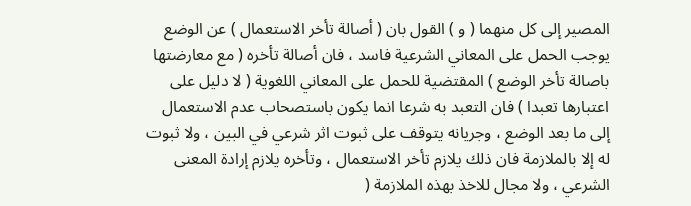المصير إلى كل منهما ( و ) القول بان ( أصالة تأخر الاستعمال ) عن الوضع يوجب الحمل على المعاني الشرعية فاسد ، فان أصالة تأخره ( مع معارضتها باصالة تأخر الوضع ) المقتضية للحمل على المعاني اللغوية ( لا دليل على اعتبارها تعبدا ) فان التعبد به شرعا انما يكون باستصحاب عدم الاستعمال إلى ما بعد الوضع ، وجريانه يتوقف على ثبوت اثر شرعي في البين ، ولا ثبوت له إلا بالملازمة فان ذلك يلازم تأخر الاستعمال ، وتأخره يلازم إرادة المعنى الشرعي ، ولا مجال للاخذ بهذه الملازمة (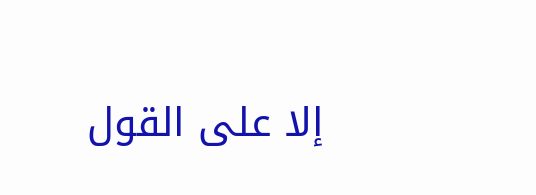إلا على القول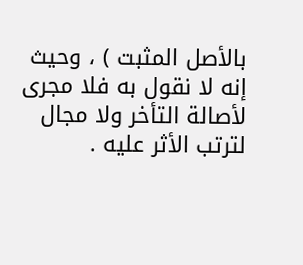بالأصل المثبت ) ، وحيث إنه لا نقول به فلا مجرى لأصالة التأخر ولا مجال لترتب الأثر عليه .